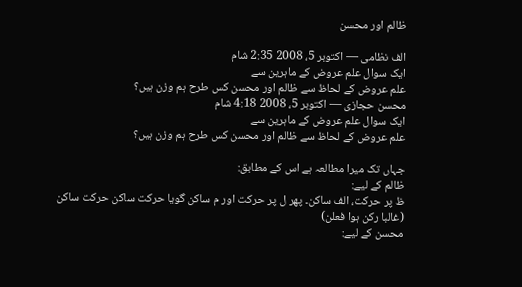ظالم اور محسن

الف نظامی — اکتوبر 5، 2008 2:35 شام
ایک سوال علم عروض کے ماہرین سے
علم عروض کے لحاظ سے ظالم اور محسن کس طرح ہم وزن ہیں؟
محسن حجازی — اکتوبر 5، 2008 4:18 شام
ایک سوال علم عروض کے ماہرین سے
علم عروض کے لحاظ سے ظالم اور محسن کس طرح ہم وزن ہیں؟

جہاں تک میرا مطالعہ ہے اس کے مطابق:
ظالم کے لیے:
ظ پر حرکت، الف ساکن۔ پھر ل پر حرکت اور م ساکن گویا حرکت ساکن حرکت ساکن (غالبا رکن ہوا فعلن)
محسن کے لیے: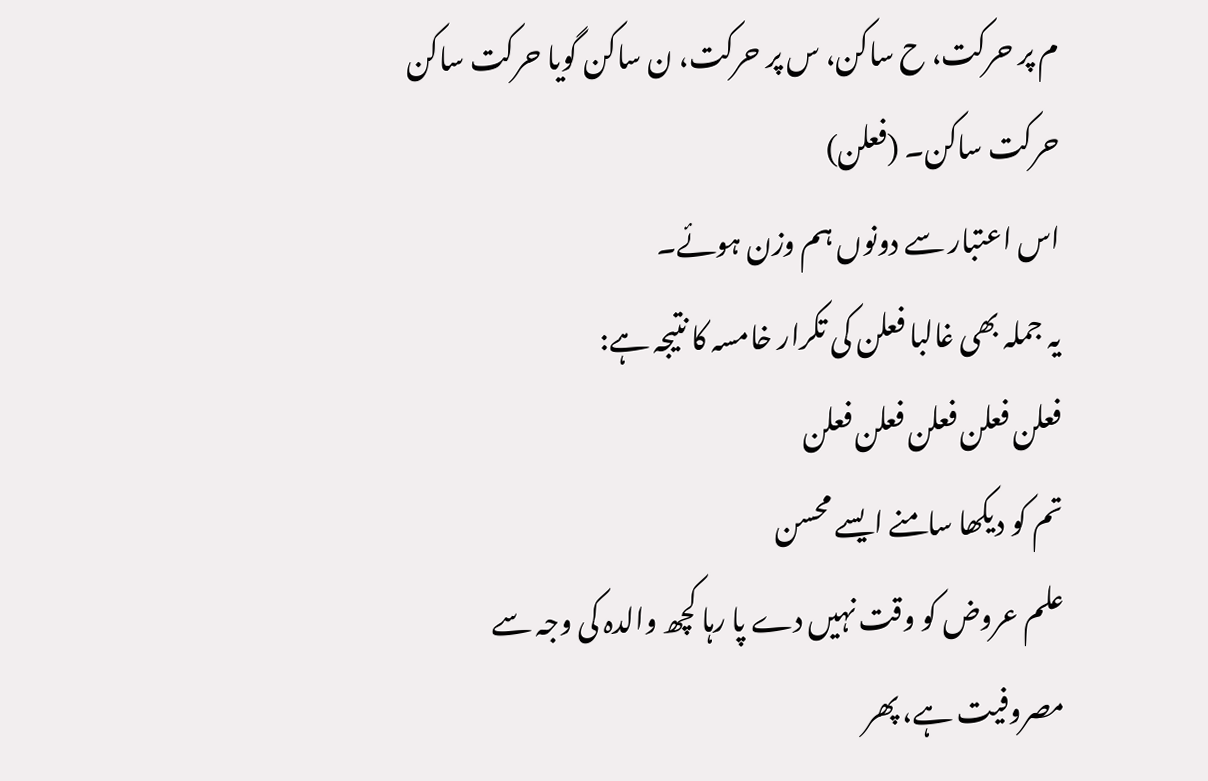م پر حرکت، ح ساکن، س پر حرکت، ن ساکن گویا حرکت ساکن حرکت ساکن۔ (فعلن)
اس اعتبار سے دونوں ہم وزن ہوئے۔
یہ جملہ بھی غالبا فعلن کی تکرار خامسہ کا نتیجہ ہے:
فعلن فعلن فعلن فعلن فعلن
تم کو دیکھا سامنے ایسے محسن
علم عروض کو وقت نہیں دے پا رہا کچھ والدہ کی وجہ سے مصروفیت ہے، پھر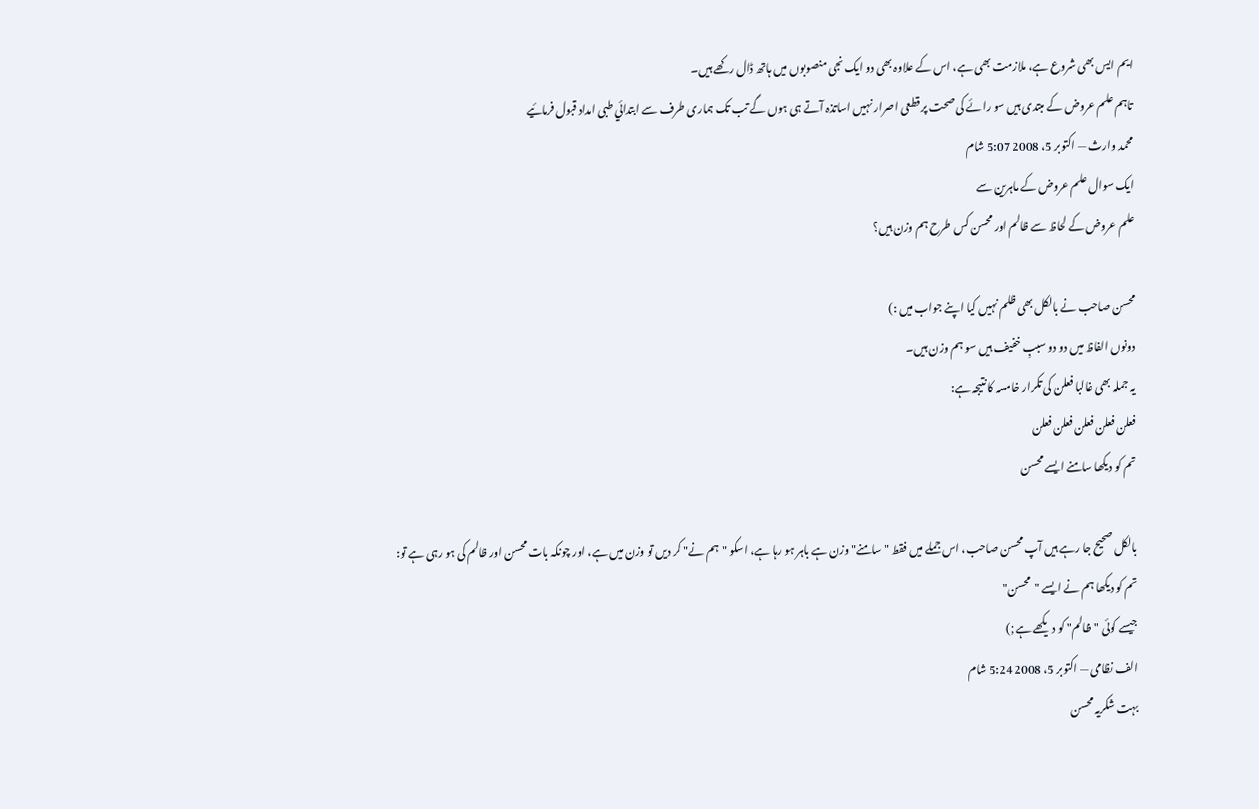ایم ایس بھی شروع ہے، ملازمت بھی ہے، اس کے علاوہ بھی دو ایک نجی منصوبوں میں ہاتھ ڈال رکھے ہیں۔
تاہم علم عروض کے مبتدی ہیں سو رائے کی صحت پر قطعی اصرار نہیں اساتذہ آتے ہی ہوں گے تب تک ہماری طرف سے ابتدائي طبی امداد قبول فرمائيے
محمد وارث — اکتوبر 5، 2008 5:07 شام
ایک سوال علم عروض کے ماہرین سے
علم عروض کے لحاظ سے ظالم اور محسن کس طرح ہم وزن ہیں؟

محسن صاحب نے بالکل بھی ظلم نہیں کیا اپنے جواب میں :)
دونوں الفاظ میں دو دو سببِ خفیف ہیں سو ہم وزن ہیں۔
یہ جملہ بھی غالبا فعلن کی تکرار خامسہ کا نتیجہ ہے:
فعلن فعلن فعلن فعلن فعلن
تم کو دیکھا سامنے ایسے محسن

بالکل صحیح جا رہے ہیں آپ محسن صاحب، اس جملے میں فقط "سامنے" وزن ہے باہر ہو رہا ہے، اسکو "ہم نے" کر دیں تو وزن میں ہے، اور چونکہ بات محسن اور ظالم کی ہو رہی ہے تو:
تم کو دیکھا ہم نے ایسے "محسن"
جیسے کوئی "ظالم" کو دیکھے ہے ;)
الف نظامی — اکتوبر 5، 2008 5:24 شام
بہت شکریہ محسن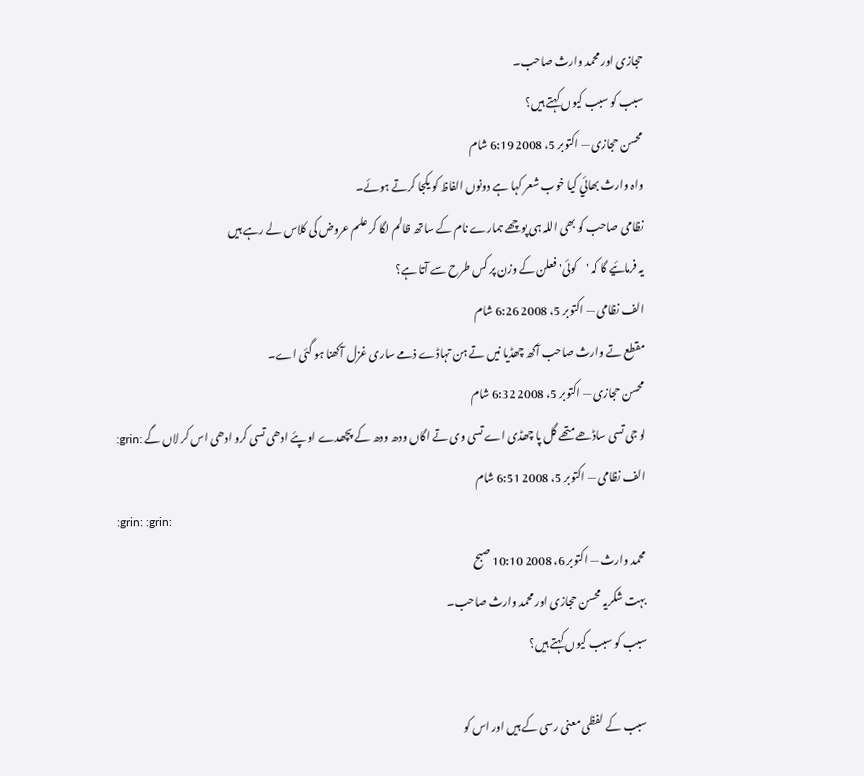حجازی اور محمد وارث صاحب۔
سبب کو سبب کیوں کہتے ہیں؟
محسن حجازی — اکتوبر 5، 2008 6:19 شام
واہ وارث بھائي کیا خوب شعر کہا ہے دونوں الفاظ کو یکجا کرتے ہوئے۔
نظامی صاحب کو بھی اللہ ہی پوچھے ہمارے نام کے ساتھ ظالم لگا کر علم عروض کی کلاس لے رہے ہیں
یہ فرمائیے گا کہ 'کوئی' فعلن کے وزن پر کس طرح سے آتا ہے؟
الف نظامی — اکتوبر 5، 2008 6:26 شام
مقطع تے وارث صاحب آکھ چھڈیا نیں تے ہن تہاڈے ذمے ساری غزل آکھنا ہو گئی اے۔
محسن حجازی — اکتوبر 5، 2008 6:32 شام
لو جی تسی ساڈھے متھے گل پا چھڈی اے تسی وی تے اگاں ودھ ودھ کے پچھدے او پئے ادھی تسی کرو ادھی اس کر لاں گے :grin:
الف نظامی — اکتوبر 5، 2008 6:51 شام
:grin: :grin:
محمد وارث — اکتوبر 6، 2008 10:10 صبح
بہت شکریہ محسن حجازی اور محمد وارث صاحب۔
سبب کو سبب کیوں کہتے ہیں؟

سبب کے لفظی معنی رسی کے ہیں اور اس کو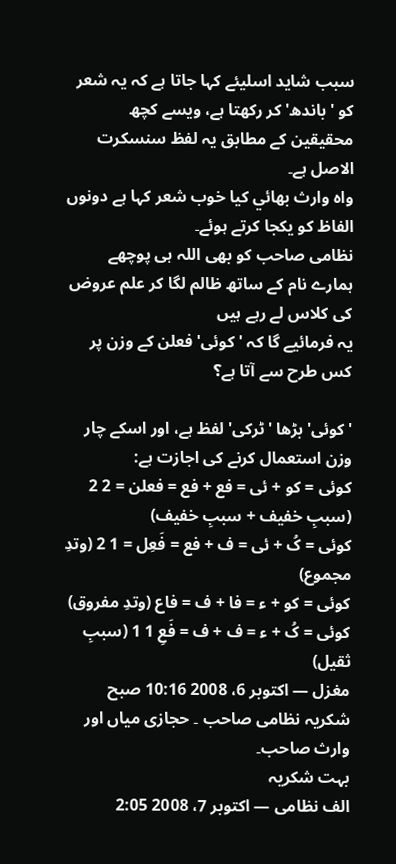سبب شاید اسلیئے کہا جاتا ہے کہ یہ شعر کو 'باندھ' کر رکھتا ہے، ویسے کچھ محقیقین کے مطابق یہ لفظ سنسکرت الاصل ہے۔
واہ وارث بھائي کیا خوب شعر کہا ہے دونوں الفاظ کو یکجا کرتے ہوئے۔
نظامی صاحب کو بھی اللہ ہی پوچھے ہمارے نام کے ساتھ ظالم لگا کر علم عروض کی کلاس لے رہے ہیں
یہ فرمائیے گا کہ 'کوئی' فعلن کے وزن پر کس طرح سے آتا ہے؟

'کوئی' بڑھا 'ٹرکی' لفظ ہے، اور اسکے چار وزن استعمال کرنے کی اجازت ہے:
کوئی = کو + ئی = فع + فع = فعلن = 2 2 (سببِ خفیف + سببِ خفیف)
کوئی = کُ + ئی = ف + فع = فَعِل = 1 2 (وتدِ مجموع)
کوئی = کو + ء = فا + ف = فاع (وتدِ مفروق)
کوئی = کُ + ء = ف + ف = فَعِ 1 1 (سببِ ثقیل)
مغزل — اکتوبر 6، 2008 10:16 صبح
شکریہ نظامی صاحب ۔ حجازی میاں اور وارث صاحب۔
بہت شکریہ
الف نظامی — اکتوبر 7، 2008 2:05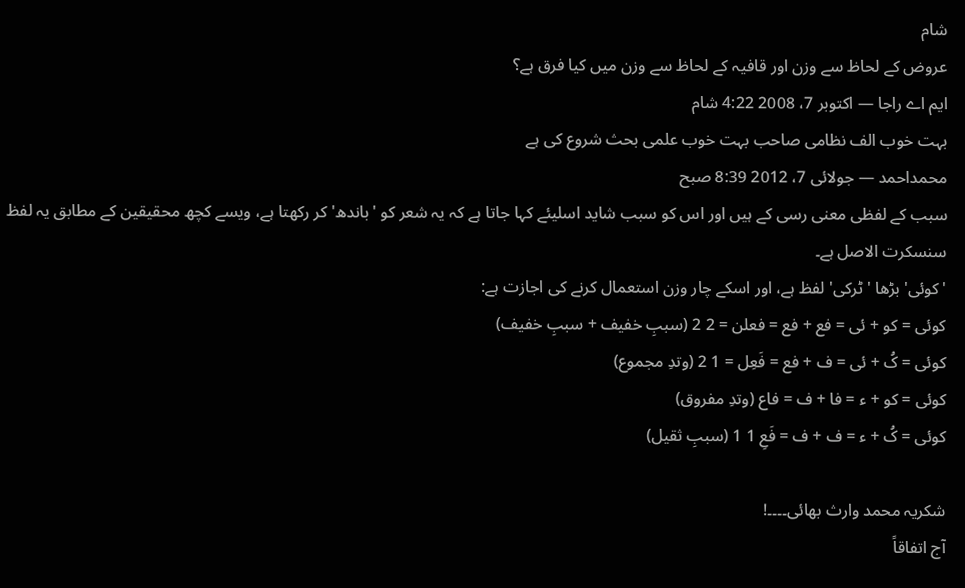شام
عروض کے لحاظ سے وزن اور قافیہ کے لحاظ سے وزن میں کیا فرق ہے؟
ایم اے راجا — اکتوبر 7، 2008 4:22 شام
بہت خوب الف نظامی صاحب بہت خوب علمی بحث شروع کی ہے
محمداحمد — جولائی 7، 2012 8:39 صبح
سبب کے لفظی معنی رسی کے ہیں اور اس کو سبب شاید اسلیئے کہا جاتا ہے کہ یہ شعر کو 'باندھ' کر رکھتا ہے، ویسے کچھ محقیقین کے مطابق یہ لفظ سنسکرت الاصل ہے۔
'کوئی' بڑھا 'ٹرکی' لفظ ہے، اور اسکے چار وزن استعمال کرنے کی اجازت ہے:
کوئی = کو + ئی = فع + فع = فعلن = 2 2 (سببِ خفیف + سببِ خفیف)
کوئی = کُ + ئی = ف + فع = فَعِل = 1 2 (وتدِ مجموع)
کوئی = کو + ء = فا + ف = فاع (وتدِ مفروق)
کوئی = کُ + ء = ف + ف = فَعِ 1 1 (سببِ ثقیل)

شکریہ محمد وارث بھائی۔۔۔۔!
آج اتفاقاً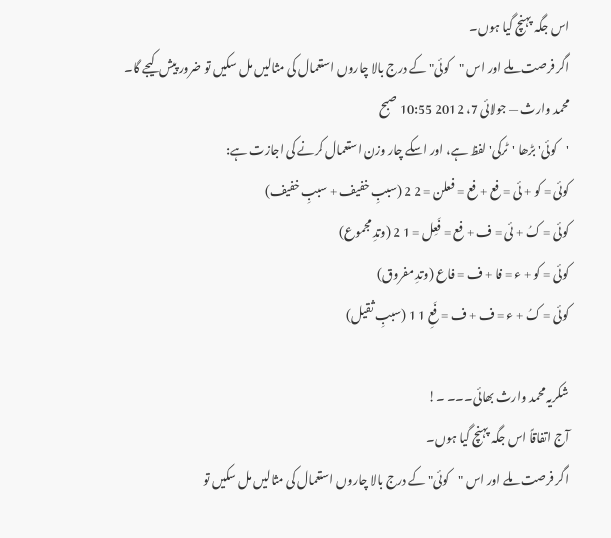اس جگہ پہنچ گیا ہوں۔
اگر فرصت ملے اور اس "کوئی" کے درج بالا چاروں استعمال کی مثالیں مل سکیں تو ضرور پیش کیجے گا۔
محمد وارث — جولائی 7، 2012 10:55 صبح
'کوئی' بڑھا 'ٹرکی' لفظ ہے، اور اسکے چار وزن استعمال کرنے کی اجازت ہے:
کوئی = کو + ئی = فع + فع = فعلن = 2 2 (سببِ خفیف + سببِ خفیف)
کوئی = کُ + ئی = ف + فع = فَعِل = 1 2 (وتدِ مجموع)
کوئی = کو + ء = فا + ف = فاع (وتدِ مفروق)
کوئی = کُ + ء = ف + ف = فَعِ 1 1 (سببِ ثقیل)

شکریہ محمد وارث بھائی۔۔۔ ۔!
آج اتفاقاً اس جگہ پہنچ گیا ہوں۔
اگر فرصت ملے اور اس "کوئی" کے درج بالا چاروں استعمال کی مثالیں مل سکیں تو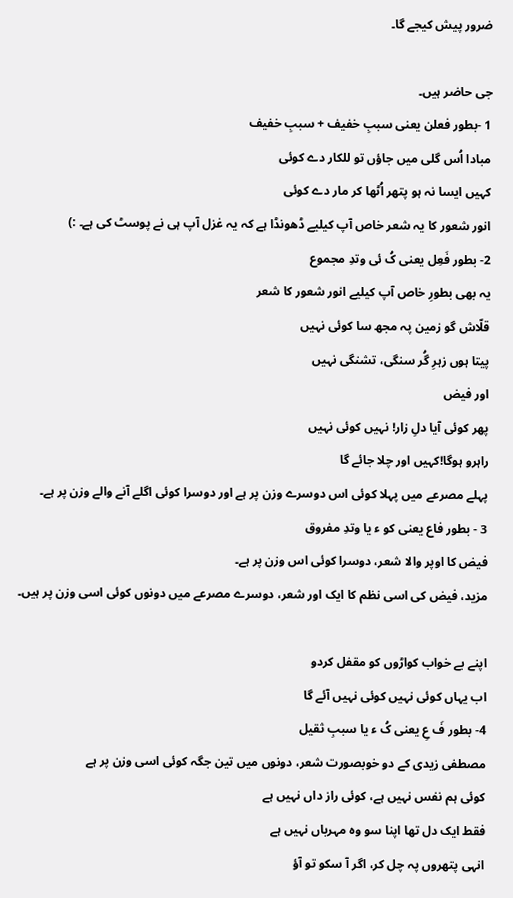ضرور پیش کیجے گا۔

جی حاضر ہیں۔
1 -بطور فعلن یعنی سببِ خفیف + سببِ خفیف
مبادا اُس گلی میں جاؤں تو للکار دے کوئی
کہیں ایسا نہ ہو پتھر اُٹھا کر مار دے کوئی
انور شعور کا یہ شعر خاص آپ کیلیے ڈھونڈا ہے کہ یہ غزل آپ ہی نے پوسٹ کی ہے۔ :)
2- بطور فَعِل یعنی کُ ئی وتدِ مجموع
یہ بھی بطورِ خاص آپ کیلیے انور شعور کا شعر
قلّاش گو زمین پہ مجھ سا کوئی نہیں
پیتا ہوں زہرِ گُر سنگی، تشنگی نہیں
اور فیض
پھر کوئی آیا دلِ زار! نہیں کوئی نہیں
راہرو ہوگا!کہیں اور چلا جائے گا
پہلے مصرعے میں پہلا کوئی اس دوسرے وزن پر ہے اور دوسرا کوئی اگلے آنے والے وزن پر ہے۔
3 - بطور فاع یعنی کو ء یا وتدِ مفروق
فیض کا اوپر والا شعر، دوسرا کوئی اس وزن پر ہے۔
مزید، فیض کی اسی نظم کا ایک اور شعر، دوسرے مصرعے میں دونوں کوئی اسی وزن پر ہیں۔

اپنے بے خواب کواڑوں کو مقفل کردو
اب یہاں کوئی نہیں کوئی نہیں آئے گا
4- بطور فَ عِ یعنی کُ ء یا سببِ ثقیل
مصطفی زیدی کے دو خوبصورت شعر، دونوں میں تین جگہ کوئی اسی وزن پر ہے
کوئی ہم نفس نہیں ہے، کوئی راز داں نہیں ہے
فقط ایک دل تھا اپنا سو وہ مہرباں نہیں ہے
انہی پتھروں پہ چل کر، اگر آ سکو تو آؤ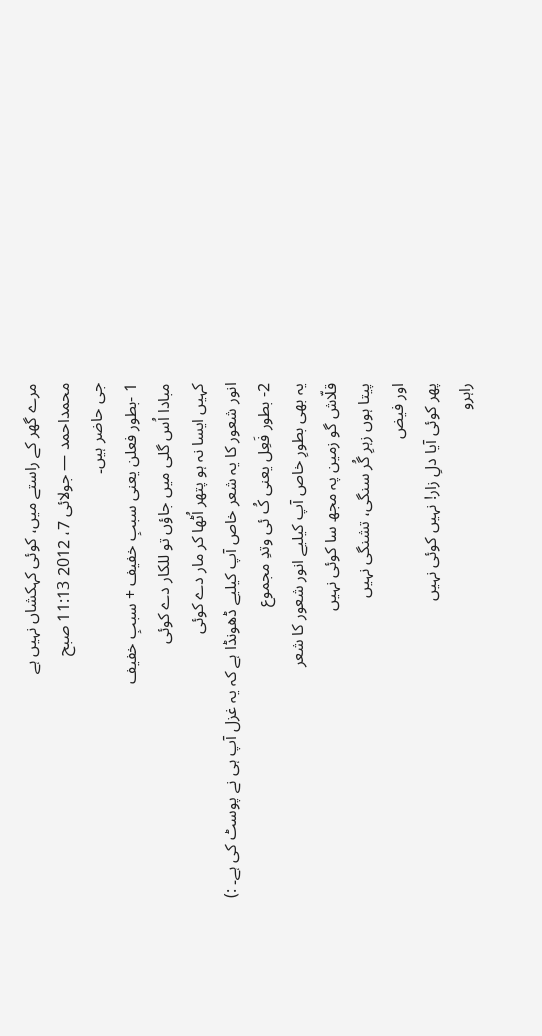مرے گھر کے راستے میں، کوئی کہکشاں نہیں ہے
محمداحمد — جولائی 7، 2012 11:13 صبح
جی حاضر ہیں۔
1 -بطور فعلن یعنی سببِ خفیف + سببِ خفیف
مبادا اُس گلی میں جاؤں تو للکار دے کوئی
کہیں ایسا نہ ہو پتھر اُٹھا کر مار دے کوئی
انور شعور کا یہ شعر خاص آپ کیلیے ڈھونڈا ہے کہ یہ غزل آپ ہی نے پوسٹ کی ہے۔ :)
2- بطور فَعِل یعنی کُ ئی وتدِ مجموع
یہ بھی بطورِ خاص آپ کیلیے انور شعور کا شعر
قلّاش گو زمین پہ مجھ سا کوئی نہیں
پیتا ہوں زہرِ گُر سنگی، تشنگی نہیں
اور فیض
پھر کوئی آیا دلِ زار! نہیں کوئی نہیں
راہرو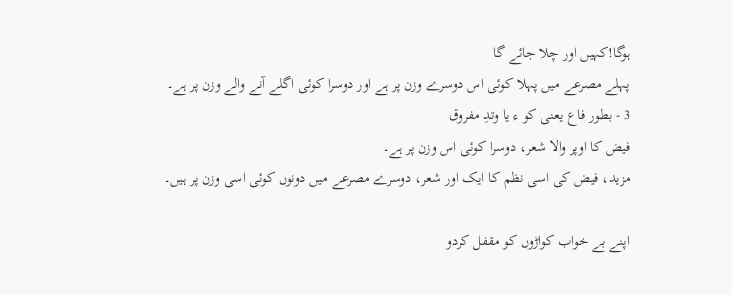ہوگا!کہیں اور چلا جائے گا
پہلے مصرعے میں پہلا کوئی اس دوسرے وزن پر ہے اور دوسرا کوئی اگلے آنے والے وزن پر ہے۔
3 - بطور فاع یعنی کو ء یا وتدِ مفروق
فیض کا اوپر والا شعر، دوسرا کوئی اس وزن پر ہے۔
مزید، فیض کی اسی نظم کا ایک اور شعر، دوسرے مصرعے میں دونوں کوئی اسی وزن پر ہیں۔

اپنے بے خواب کواڑوں کو مقفل کردو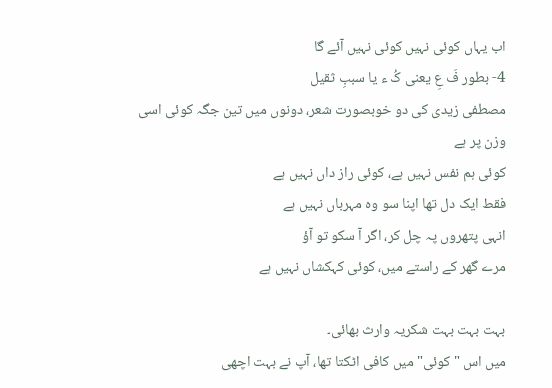اب یہاں کوئی نہیں کوئی نہیں آئے گا
4- بطور فَ عِ یعنی کُ ء یا سببِ ثقیل
مصطفی زیدی کی دو خوبصورت شعر، دونوں میں تین جگہ کوئی اسی وزن پر ہے
کوئی ہم نفس نہیں ہے، کوئی راز داں نہیں ہے
فقط ایک دل تھا اپنا سو وہ مہرباں نہیں ہے
انہی پتھروں پہ چل کر، اگر آ سکو تو آؤ
مرے گھر کے راستے میں، کوئی کہکشاں نہیں ہے

بہت بہت بہت شکریہ وارث بھائی۔
میں اس "کوئی" میں کافی اٹکتا تھا، آپ نے بہت اچھی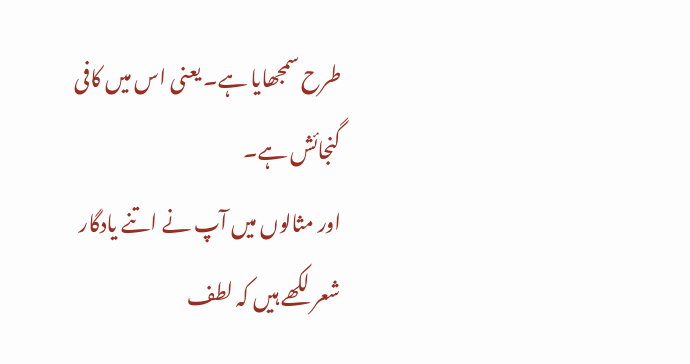طرح سمجھایا ہے۔ یعنی اس میں کافی گنجائش ہے۔
اور مثالوں میں آپ نے اتنے یادگار شعر لکھے ہیں کہ لطف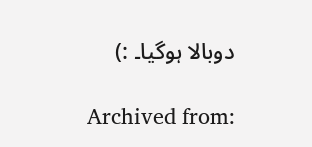دوبالا ہوگیا۔ :)

Archived from: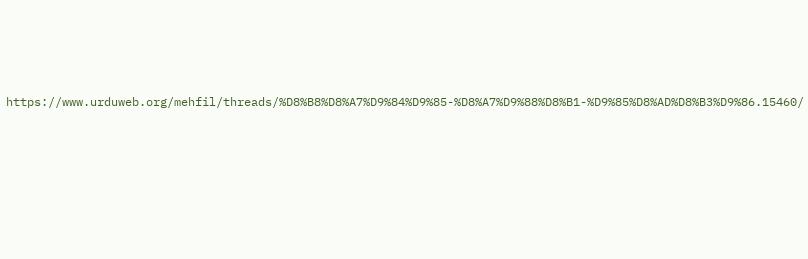https://www.urduweb.org/mehfil/threads/%D8%B8%D8%A7%D9%84%D9%85-%D8%A7%D9%88%D8%B1-%D9%85%D8%AD%D8%B3%D9%86.15460/